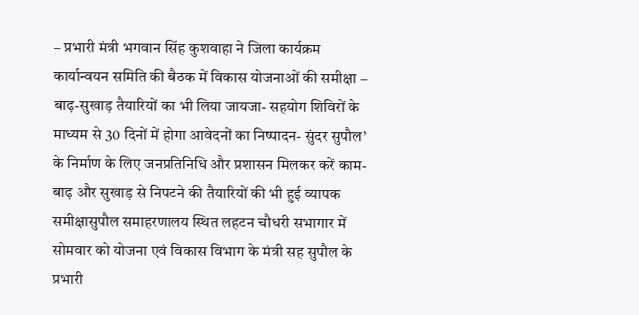– प्रभारी मंत्री भगवान सिंह कुशवाहा ने जिला कार्यक्रम कार्यान्वयन समिति की बैठक में विकास योजनाओं की समीक्षा – बाढ़-सुखाड़ तैयारियों का भी लिया जायजा- सहयोग शिविरों के माध्यम से 30 दिनों में होगा आवेदनों का निष्पादन- सुंदर सुपौल’ के निर्माण के लिए जनप्रतिनिधि और प्रशासन मिलकर करें काम- बाढ़ और सुखाड़ से निपटने की तैयारियों की भी हुई व्यापक समीक्षासुपौल समाहरणालय स्थित लहटन चौधरी सभागार में सोमवार को योजना एवं विकास विभाग के मंत्री सह सुपौल के प्रभारी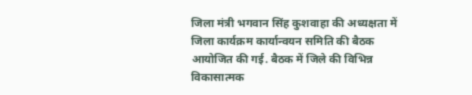जिला मंत्री भगवान सिंह कुशवाहा की अध्यक्षता में जिला कार्यक्रम कार्यान्वयन समिति की बैठक आयोजित की गई. बैठक में जिले की विभिन्न विकासात्मक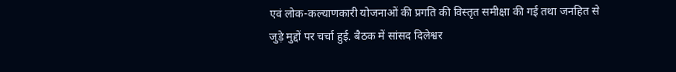एवं लोक-कल्याणकारी योजनाओं की प्रगति की विस्तृत समीक्षा की गई तथा जनहित से जुड़े मुद्दों पर चर्चा हुई. बैठक में सांसद दिलेश्वर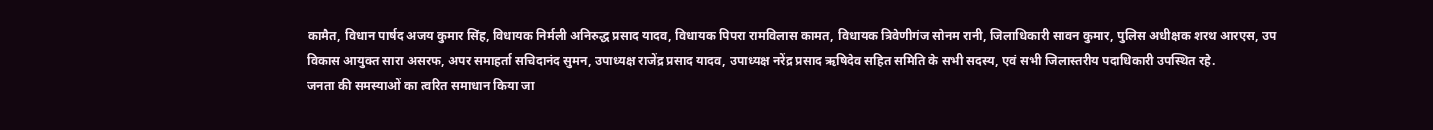कामैत, विधान पार्षद अजय कुमार सिंह, विधायक निर्मली अनिरुद्ध प्रसाद यादव, विधायक पिपरा रामविलास कामत, विधायक त्रिवेणीगंज सोनम रानी, जिलाधिकारी सावन कुमार, पुलिस अधीक्षक शरथ आरएस, उप विकास आयुक्त सारा असरफ, अपर समाहर्ता सचिदानंद सुमन, उपाध्यक्ष राजेंद्र प्रसाद यादव, उपाध्यक्ष नरेंद्र प्रसाद ऋषिदेव सहित समिति के सभी सदस्य, एवं सभी जिलास्तरीय पदाधिकारी उपस्थित रहे.
जनता की समस्याओं का त्वरित समाधान किया जा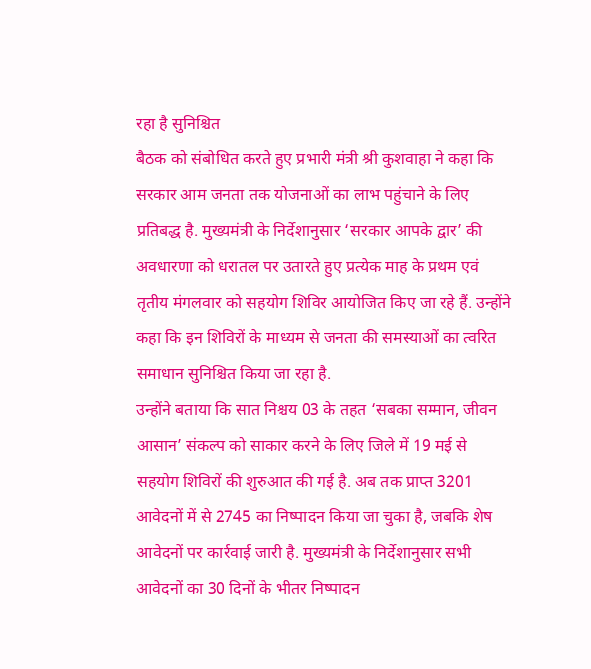रहा है सुनिश्चित
बैठक को संबोधित करते हुए प्रभारी मंत्री श्री कुशवाहा ने कहा कि सरकार आम जनता तक योजनाओं का लाभ पहुंचाने के लिए प्रतिबद्ध है. मुख्यमंत्री के निर्देशानुसार ‘सरकार आपके द्वार’ की अवधारणा को धरातल पर उतारते हुए प्रत्येक माह के प्रथम एवं तृतीय मंगलवार को सहयोग शिविर आयोजित किए जा रहे हैं. उन्होंने कहा कि इन शिविरों के माध्यम से जनता की समस्याओं का त्वरित समाधान सुनिश्चित किया जा रहा है.
उन्होंने बताया कि सात निश्चय 03 के तहत ‘सबका सम्मान, जीवन आसान’ संकल्प को साकार करने के लिए जिले में 19 मई से सहयोग शिविरों की शुरुआत की गई है. अब तक प्राप्त 3201 आवेदनों में से 2745 का निष्पादन किया जा चुका है, जबकि शेष आवेदनों पर कार्रवाई जारी है. मुख्यमंत्री के निर्देशानुसार सभी आवेदनों का 30 दिनों के भीतर निष्पादन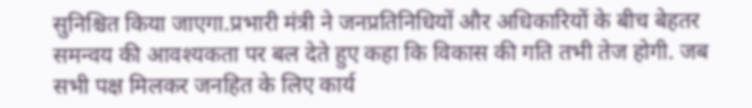सुनिश्चित किया जाएगा.प्रभारी मंत्री ने जनप्रतिनिधियों और अधिकारियों के बीच बेहतर समन्वय की आवश्यकता पर बल देते हुए कहा कि विकास की गति तभी तेज होगी. जब सभी पक्ष मिलकर जनहित के लिए कार्य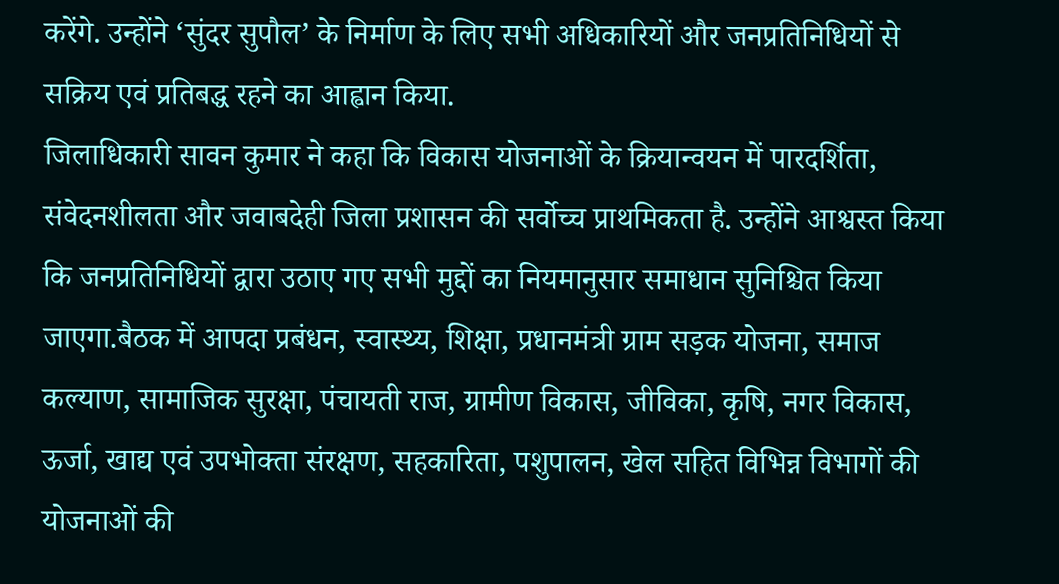करेंगे. उन्होंने ‘सुंदर सुपौल’ के निर्माण के लिए सभी अधिकारियों और जनप्रतिनिधियों से सक्रिय एवं प्रतिबद्ध रहने का आह्वान किया.
जिलाधिकारी सावन कुमार ने कहा कि विकास योजनाओं के क्रियान्वयन में पारदर्शिता, संवेदनशीलता और जवाबदेही जिला प्रशासन की सर्वोच्च प्राथमिकता है. उन्होंने आश्वस्त किया कि जनप्रतिनिधियों द्वारा उठाए गए सभी मुद्दों का नियमानुसार समाधान सुनिश्चित किया जाएगा.बैठक में आपदा प्रबंधन, स्वास्थ्य, शिक्षा, प्रधानमंत्री ग्राम सड़क योजना, समाज कल्याण, सामाजिक सुरक्षा, पंचायती राज, ग्रामीण विकास, जीविका, कृषि, नगर विकास, ऊर्जा, खाद्य एवं उपभोक्ता संरक्षण, सहकारिता, पशुपालन, खेल सहित विभिन्न विभागों की योजनाओं की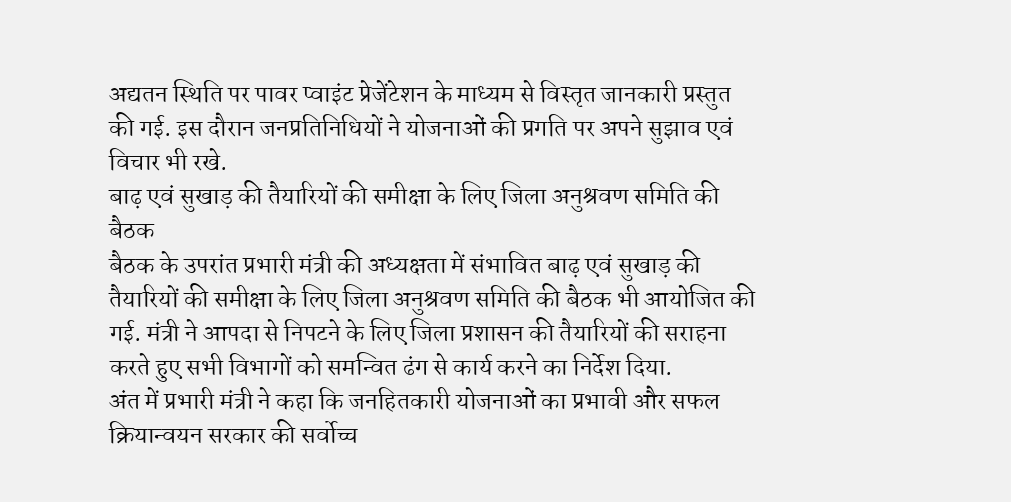अद्यतन स्थिति पर पावर प्वाइंट प्रेजेंटेशन के माध्यम से विस्तृत जानकारी प्रस्तुत की गई. इस दौरान जनप्रतिनिधियों ने योजनाओं की प्रगति पर अपने सुझाव एवं विचार भी रखे.
बाढ़ एवं सुखाड़ की तैयारियों की समीक्षा के लिए जिला अनुश्रवण समिति की बैठक
बैठक के उपरांत प्रभारी मंत्री की अध्यक्षता में संभावित बाढ़ एवं सुखाड़ की तैयारियों की समीक्षा के लिए जिला अनुश्रवण समिति की बैठक भी आयोजित की गई. मंत्री ने आपदा से निपटने के लिए जिला प्रशासन की तैयारियों की सराहना करते हुए सभी विभागों को समन्वित ढंग से कार्य करने का निर्देश दिया.
अंत में प्रभारी मंत्री ने कहा कि जनहितकारी योजनाओं का प्रभावी और सफल क्रियान्वयन सरकार की सर्वोच्च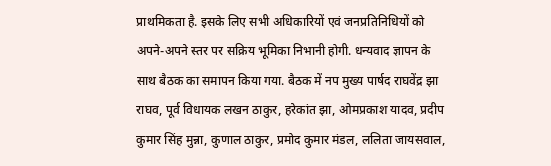प्राथमिकता है. इसके लिए सभी अधिकारियों एवं जनप्रतिनिधियों को अपने-अपने स्तर पर सक्रिय भूमिका निभानी होगी. धन्यवाद ज्ञापन के साथ बैठक का समापन किया गया. बैठक में नप मुख्य पार्षद राघवेंद्र झा राघव, पूर्व विधायक लखन ठाकुर, हरेकांत झा, ओमप्रकाश यादव, प्रदीप कुमार सिंह मुन्ना, कुणाल ठाकुर, प्रमोद कुमार मंडल, ललिता जायसवाल,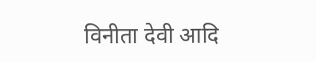विनीता देवी आदि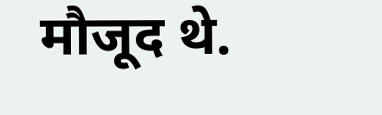मौजूद थे.